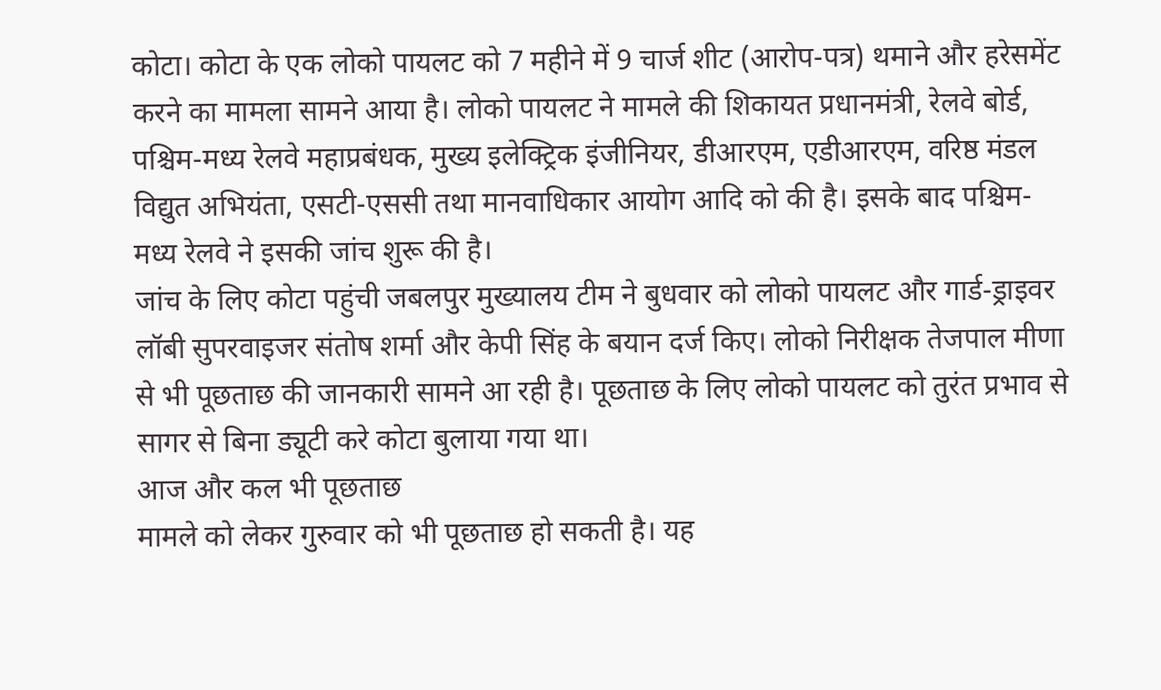कोटा। कोटा के एक लोको पायलट को 7 महीने में 9 चार्ज शीट (आरोप-पत्र) थमाने और हरेसमेंट करने का मामला सामने आया है। लोको पायलट ने मामले की शिकायत प्रधानमंत्री, रेलवे बोर्ड, पश्चिम-मध्य रेलवे महाप्रबंधक, मुख्य इलेक्ट्रिक इंजीनियर, डीआरएम, एडीआरएम, वरिष्ठ मंडल विद्युत अभियंता, एसटी-एससी तथा मानवाधिकार आयोग आदि को की है। इसके बाद पश्चिम-मध्य रेलवे ने इसकी जांच शुरू की है।
जांच के लिए कोटा पहुंची जबलपुर मुख्यालय टीम ने बुधवार को लोको पायलट और गार्ड-ड्राइवर लॉबी सुपरवाइजर संतोष शर्मा और केपी सिंह के बयान दर्ज किए। लोको निरीक्षक तेजपाल मीणा से भी पूछताछ की जानकारी सामने आ रही है। पूछताछ के लिए लोको पायलट को तुरंत प्रभाव से सागर से बिना ड्यूटी करे कोटा बुलाया गया था।
आज और कल भी पूछताछ
मामले को लेकर गुरुवार को भी पूछताछ हो सकती है। यह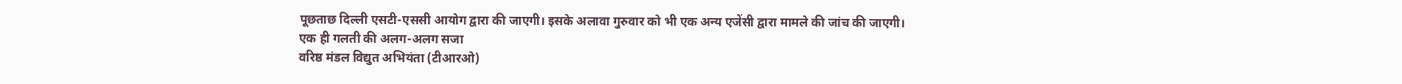पूछताछ दिल्ली एसटी-एससी आयोग द्वारा की जाएगी। इसके अलावा गुरुवार को भी एक अन्य एजेंसी द्वारा मामले की जांच की जाएगी।
एक ही गलती की अलग-अलग सजा
वरिष्ठ मंडल विद्युत अभियंता (टीआरओ)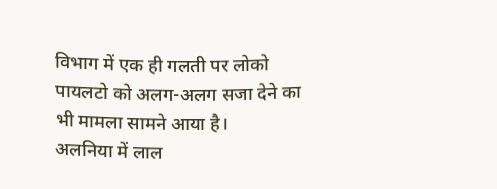विभाग में एक ही गलती पर लोको पायलटो को अलग-अलग सजा देने का भी मामला सामने आया है।
अलनिया में लाल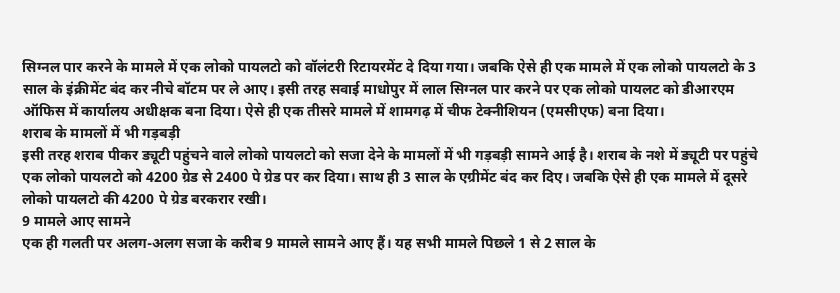सिग्नल पार करने के मामले में एक लोको पायलटो को वॉलंटरी रिटायरमेंट दे दिया गया। जबकि ऐसे ही एक मामले में एक लोको पायलटो के 3 साल के इंक्रीमेंट बंद कर नीचे बॉटम पर ले आए। इसी तरह सवाई माधोपुर में लाल सिग्नल पार करने पर एक लोको पायलट को डीआरएम ऑफिस में कार्यालय अधीक्षक बना दिया। ऐसे ही एक तीसरे मामले में शामगढ़ में चीफ टेक्नीशियन (एमसीएफ) बना दिया।
शराब के मामलों में भी गड़बड़ी
इसी तरह शराब पीकर ड्यूटी पहुंचने वाले लोको पायलटो को सजा देने के मामलों में भी गड़बड़ी सामने आई है। शराब के नशे में ड्यूटी पर पहुंचे एक लोको पायलटो को 4200 ग्रेड से 2400 पे ग्रेड पर कर दिया। साथ ही 3 साल के एग्रीमेंट बंद कर दिए। जबकि ऐसे ही एक मामले में दूसरे लोको पायलटो की 4200 पे ग्रेड बरकरार रखी।
9 मामले आए सामने
एक ही गलती पर अलग-अलग सजा के करीब 9 मामले सामने आए हैं। यह सभी मामले पिछले 1 से 2 साल के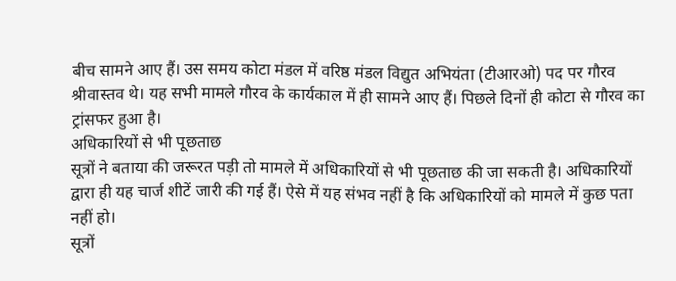बीच सामने आए हैं। उस समय कोटा मंडल में वरिष्ठ मंडल विद्युत अभियंता (टीआरओ) पद पर गौरव श्रीवास्तव थे। यह सभी मामले गौरव के कार्यकाल में ही सामने आए हैं। पिछले दिनों ही कोटा से गौरव का ट्रांसफर हुआ है।
अधिकारियों से भी पूछताछ
सूत्रों ने बताया की जरूरत पड़ी तो मामले में अधिकारियों से भी पूछताछ की जा सकती है। अधिकारियों द्वारा ही यह चार्ज शीटें जारी की गई हैं। ऐसे में यह संभव नहीं है कि अधिकारियों को मामले में कुछ पता नहीं हो।
सूत्रों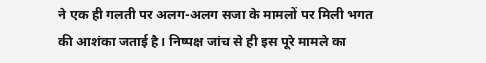ने एक ही गलती पर अलग-अलग सजा के मामलों पर मिली भगत की आशंका जताई है। निष्पक्ष जांच से ही इस पूरे मामले का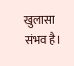खुलासा संभव है।